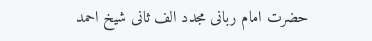حضرت امام ربانی مجدد الف ثانی شیخ احمد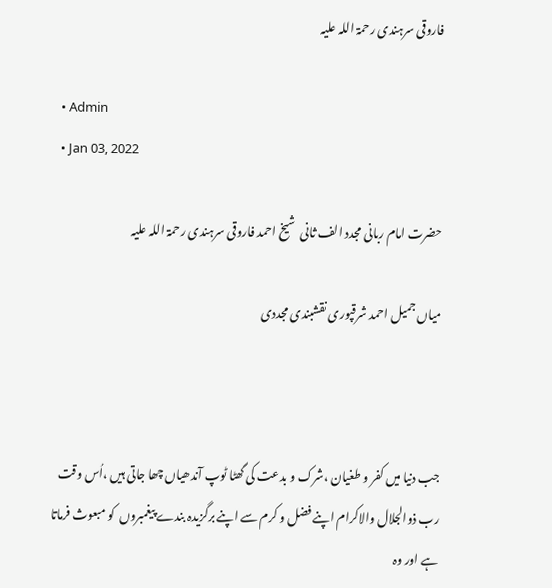فاروقی سرہندی رحمۃ اللہ علیہ

  • Admin
  • Jan 03, 2022

حضرت امام ربانی مجدد الف ثانی  شیخ احمد فاروقی سرہندی رحمۃ اللہ علیہ

میاں جمیل احمد شرقپوری نقشبندی مجددی



جب دنیا میں کفر و طغیان ،شرک و بدعت کی گھٹا ٹوپ آندھیاں چھا جاتی ہیں ،اُس وقت رب ذوالجلال والاکرام اپنے فضل و کرم سے اپنے برگزیدہ بندے پیغمبروں  کو مبعوث فرماتا ہے اور وہ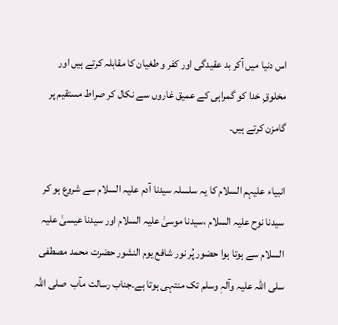اس دنیا میں آکر بد عقیدگی اور کفر و طغیان کا مقابلہ کرتے ہیں اور مخلوقِ خدا کو گمراہی کے عمیق غاروں سے نکال کر صراط مستقیم پر گامزن کرتے ہیں۔

انبیاء علیہم السلام کا یہ سلسلہ سیدنا آدم علیہ السلام سے شروع ہو کر سیدنا نوح علیہ السلام ،سیدنا موسیٰ علیہ السلام اور سیدنا عیسیٰ علیہ السلام سے ہوتا ہوا حضور پُر نور شافع یوم النشور حضرت محمد مصطفی سلی اللہ علیہ وآلہٖ وسلم تک منتہی ہوتا ہے۔جناب رسالت مآب  صلی اللہ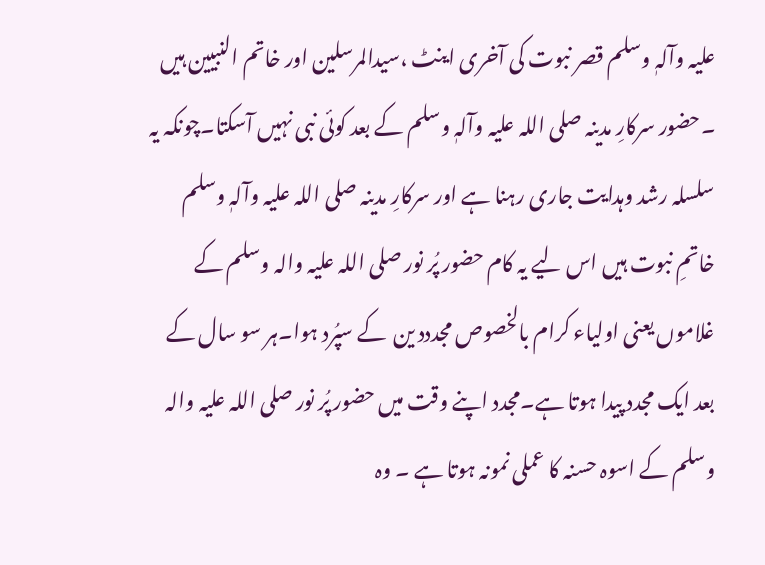علیہ وآلہٖ وسلم قصر نبوت کی آخری اینٹ ،سیدالمرسلین اور خاتم النبیین ہیں ۔حضور سرکارِ مدینہ صلی اللہ علیہ وآلہٖ وسلم کے بعد کوئی نبی نہیں آسکتا۔چونکہ یہ سلسلہ رشد وہدایت جاری رہنا ہے اور سرکارِ مدینہ صلی اللہ علیہ وآلہٖ وسلم  خاتمِ نبوت ہیں اس لیے یہ کام حضور پُر نور صلی اللہ علیہ والہ وسلم کے غلاموں یعنی اولیاء کرام بالخصوص مجددد ین  کے سپُرد ہوا۔ہر سو سال کے بعد ایک مجدد پیدا ہوتا ہے۔مجدد اپنے وقت میں حضور پُر نور صلی اللہ علیہ والہ وسلم کے اسوہ حسنہ کا عملی نمونہ ہوتا ہے ۔ وہ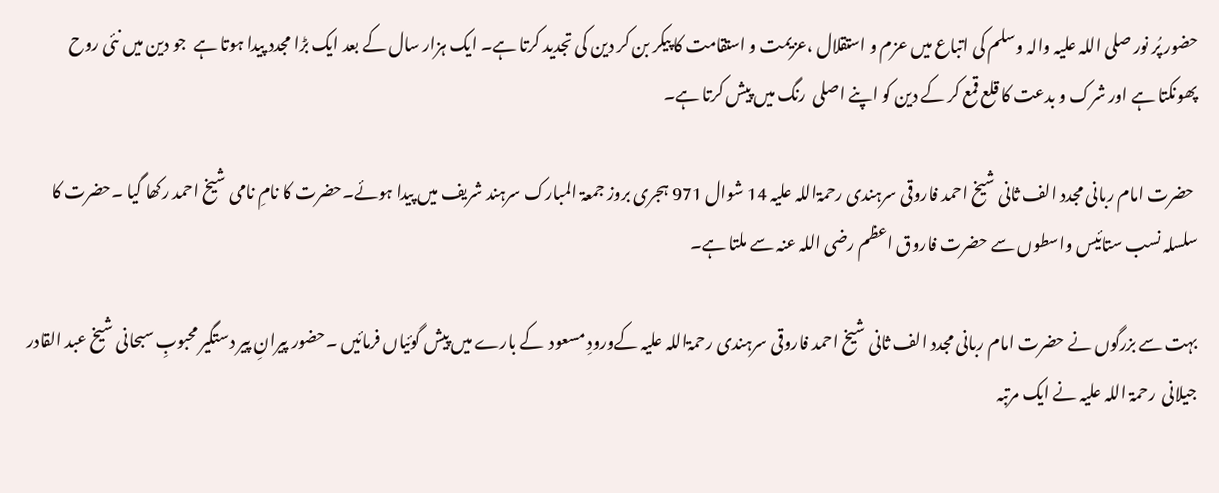حضور پُر نور صلی اللہ علیہ والہ وسلم کی اتباع میں عزم و استقلال ،عزیمت و استقامت کا پیکر بن کر دین کی تجدید کرتا ہے۔ ایک ہزار سال کے بعد ایک بڑا مجدد پیدا ہوتا ہے  جو دین میں نئی روح پھونکتا ہے اور شرک و بدعت کا قلع قمع کر کے دین کو اپنے اصلی  رنگ میں پیش کرتا ہے۔

 حضرت امام ربانی مجدد الف ثانی شیخ احمد فاروقی سرہندی رحمۃاللہ علیہ 14 شوال 971 ہجری بروز جمعۃ المبارک سرہند شریف میں پیدا ہوئے۔حضرت کا نامِ نامی شیخ احمد رکھا گیا ۔حضرت کا سلسلہ نسب ستائیس واسطوں سے حضرت فاروق اعظم رضی اللہ عنہ سے ملتا ہے۔

بہت سے بزرگوں نے حضرت امام ربانی مجدد الف ثانی شیخ احمد فاروقی سرہندی رحمۃاللہ علیہ کےورودِ مسعود  کے بارے میں پیش گوئیاں فرمائیں ۔حضور پیرانِ پیر دستگیر محبوبِ سبحانی شیخ عبد القادر جیلانی  رحمۃ اللہ علیہ نے ایک مرتبہ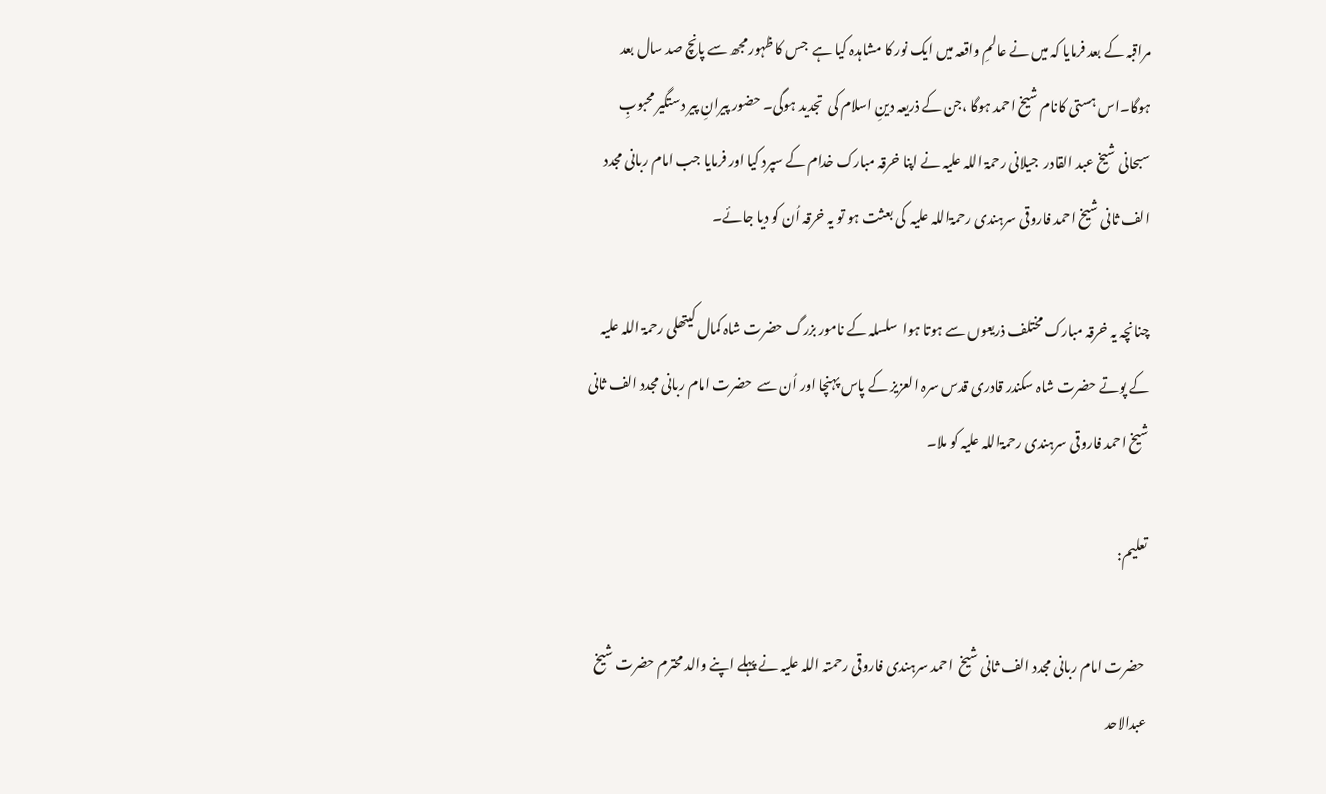مراقبہ کے بعد فرمایا کہ میں نے عالمِ واقعہ میں ایک نور کا مشاہدہ کیا ہے  جس کا ظہور مجھ سے پانچ صد سال بعد ہوگا۔اس ہستی کانام شیخ احمد ہوگا ،جن کے ذریعہ دینِ اسلام کی  تجدید ہوگی۔ حضور پیرانِ پیر دستگیر محبوبِ سبحانی شیخ عبد القادر  جیلانی رحمۃ اللہ علیہ نے اپنا خرقہ مبارک خدام کے سپرد کیا اور فرمایا جب امام ربانی مجدد الف ثانی شیخ احمد فاروقی سرہندی رحمۃاللہ علیہ  کی بعثت ہو تو یہ خرقہ اُن کو دیا جائے۔

چنانچہ یہ خرقہ مبارک مختلف ذریعوں سے ہوتا ہوا  سلسلہ کے نامور بزرگ حضرت شاہ کمال کیتھلی رحمۃ اللہ علیہ کے پوتے حضرت شاہ سکندر قادری قدس سرہ العزیز کے پاس پہنچا اور اُن سے  حضرت امام ربانی مجدد الف ثانی شیخ احمد فاروقی سرہندی رحمۃاللہ علیہ کو ملا۔

تعلیم:

 حضرت امام ربانی مجدد الف ثانی شیخ  احمد سرہندی فاروقی رحمتہ اللہ علیہ نے پہلے اپنے والد محترم حضرت شیخ عبدالاحد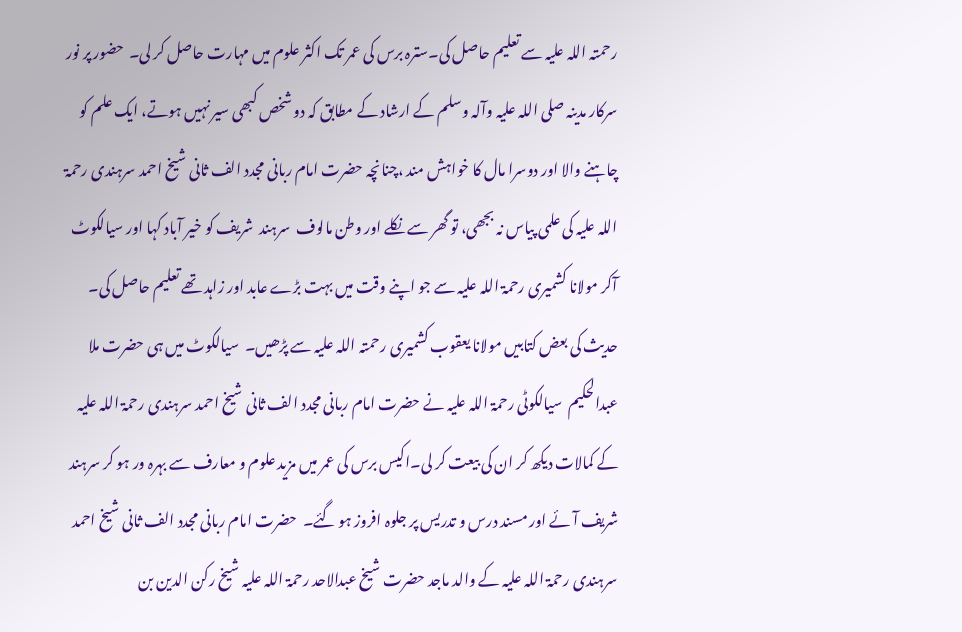رحمتہ اللہ علیہ سے تعلیم حاصل کی۔سترہ برس کی عمر تک اکثر علوم میں مہارت حاصل کر لی۔  حضور پر نور سرکار مدینہ صلی اللہ علیہ وآلہ وسلم کے ارشاد کے مطابق کہ دو شخص کبھی سیر نہیں ہوتے، ایک علم کو چاہنے والا اور دوسرا مال کا خواہش مند ،چنانچہ حضرت امام ربانی مجدد الف ثانی شیخ احمد سرہندی رحمۃ اللہ علیہ کی علمی پیاس نہ بجھی، تو گھر سے نکلے اور وطن مالوف  سرہند  شریف کو خیر آباد کہا اور سیالکوٹ آکر مولانا کشمیری رحمۃ اللہ علیہ سے جو اپنے وقت میں بہت بڑے عابد اور زاہد تھے تعلیم حاصل کی۔  حدیث کی بعض کتابیں مولانا یعقوب کشمیری رحمتہ اللہ علیہ سے پڑھیں۔  سیالکوٹ میں ہی حضرت ملا عبدالحکیم  سیالکوٹی رحمۃ اللہ علیہ نے حضرت امام ربانی مجدد الف ثانی شیخ احمد سرہندی رحمۃ اللہ علیہ کے کمالات دیکھ کر ان کی بیعت کر لی۔اکیس برس کی عمر میں مزید علوم و معارف سے بہرہ ور ہو کر سرہند شریف آئے اور مسند درس و تدریس پر جلوہ افروز ہو گئے۔  حضرت امام ربانی مجدد الف ثانی شیخ احمد سرہندی رحمۃ اللہ علیہ کے والد ماجد حضرت شیخ عبدالاحد رحمۃ اللہ علیہ شیخ رکن الدین بن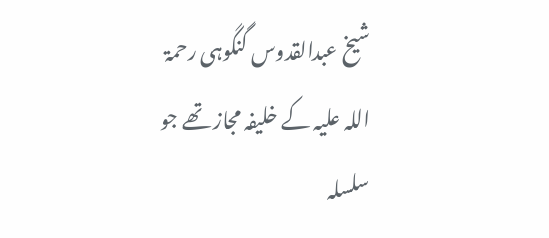شیخ عبدالقدوس گنگوہی رحمۃ اللہ علیہ کے خلیفہ مجاز تھے جو سلسلہ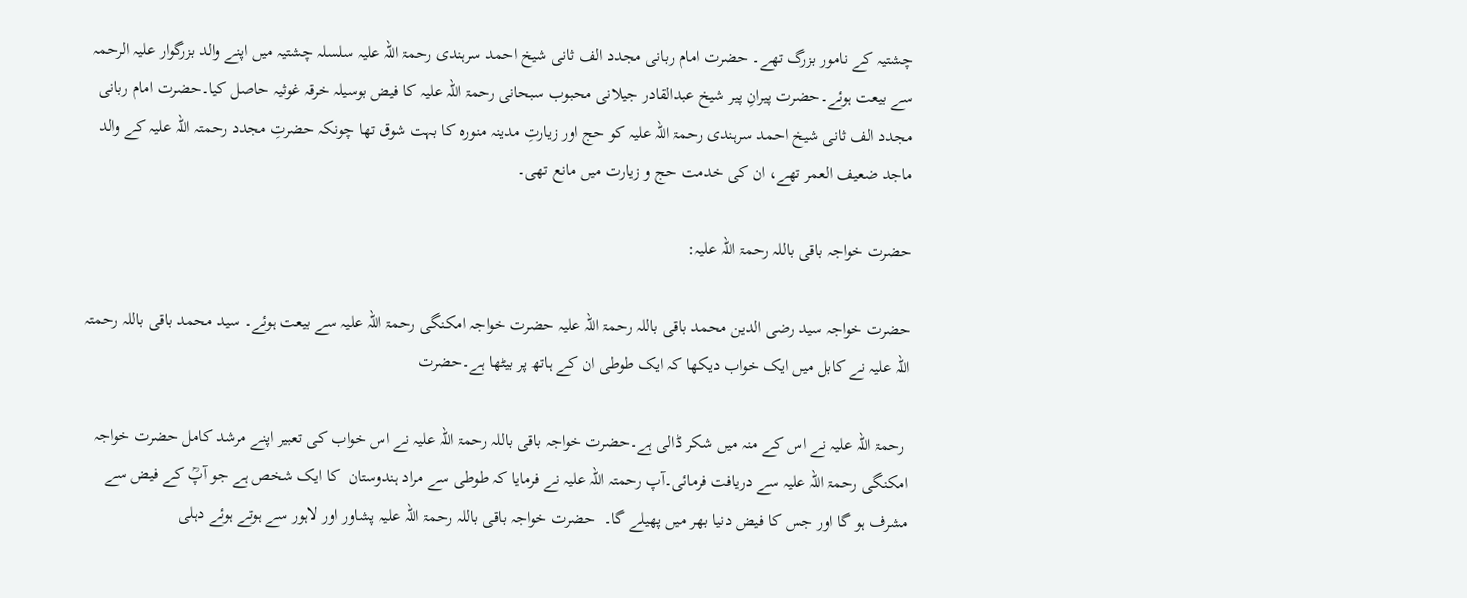چشتیہ کے نامور بزرگ تھے۔ حضرت امام ربانی مجدد الف ثانی شیخ احمد سرہندی رحمۃ اللہ علیہ سلسلہ چشتیہ میں اپنے والد بزرگوار علیہ الرحمہ سے بیعت ہوئے۔حضرت پیرانِ پیر شیخ عبدالقادر جیلانی محبوب سبحانی رحمۃ اللہ علیہ کا فیض بوسیلہ خرقہ غوثیہ حاصل کیا۔حضرت امام ربانی مجدد الف ثانی شیخ احمد سرہندی رحمۃ اللہ علیہ کو حج اور زیارتِ مدینہ منورہ کا بہت شوق تھا چونکہ حضرتِ مجدد رحمتہ اللہ علیہ کے والد ماجد ضعیف العمر تھے، ان کی خدمت حج و زیارت میں مانع تھی۔

حضرت خواجہ باقی باللہ رحمۃ اللہ علیہ:

حضرت خواجہ سید رضی الدین محمد باقی باللہ رحمۃ اللہ علیہ حضرت خواجہ امکنگی رحمۃ اللہ علیہ سے بیعت ہوئے۔ سید محمد باقی باللہ رحمتہ اللہ علیہ نے کابل میں ایک خواب دیکھا کہ ایک طوطی ان کے ہاتھ پر بیٹھا ہے۔حضرت

 رحمۃ اللہ علیہ نے اس کے منہ میں شکر ڈالی ہے۔حضرت خواجہ باقی باللہ رحمۃ اللہ علیہ نے اس خواب کی تعبیر اپنے مرشد کامل حضرت خواجہ امکنگی رحمۃ اللہ علیہ سے دریافت فرمائی۔آپ رحمتہ اللہ علیہ نے فرمایا کہ طوطی سے مراد ہندوستان  کا ایک شخص ہے جو آپؒ کے فیض سے مشرف ہو گا اور جس کا فیض دنیا بھر میں پھیلے گا۔  حضرت خواجہ باقی باللہ رحمۃ اللہ علیہ پشاور اور لاہور سے ہوتے ہوئے دہلی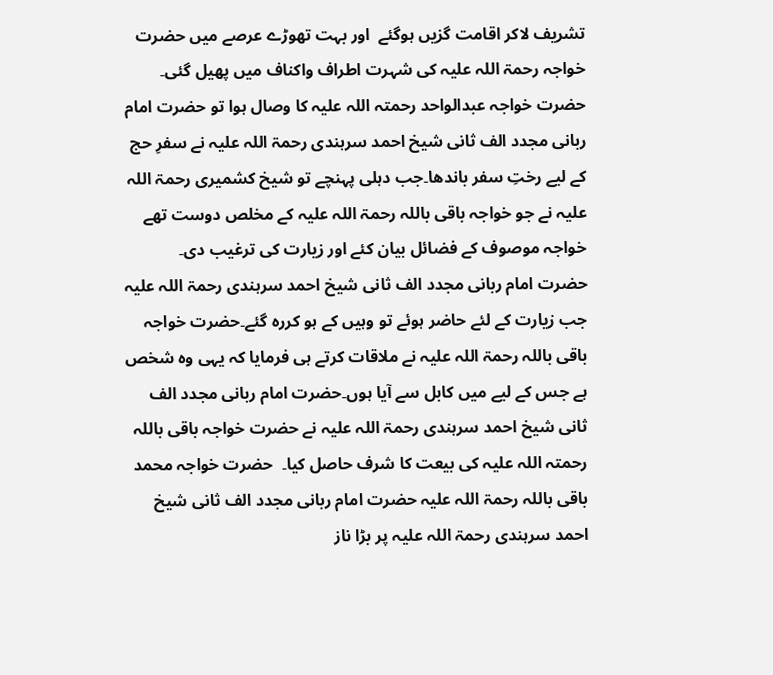تشریف لاکر اقامت گزیں ہوگئے  اور بہت تھوڑے عرصے میں حضرت خواجہ رحمۃ اللہ علیہ کی شہرت اطراف واکناف میں پھیل گئی۔  حضرت خواجہ عبدالواحد رحمتہ اللہ علیہ کا وصال ہوا تو حضرت امام ربانی مجدد الف ثانی شیخ احمد سرہندی رحمۃ اللہ علیہ نے سفرِ حج کے لیے رختِ سفر باندھا۔جب دہلی پہنچے تو شیخ کشمیری رحمۃ اللہ علیہ نے جو خواجہ باقی باللہ رحمۃ اللہ علیہ کے مخلص دوست تھے خواجہ موصوف کے فضائل بیان کئے اور زیارت کی ترغیب دی۔  حضرت امام ربانی مجدد الف ثانی شیخ احمد سرہندی رحمۃ اللہ علیہ جب زیارت کے لئے حاضر ہوئے تو وہیں کے ہو کررہ گئے۔حضرت خواجہ باقی باللہ رحمۃ اللہ علیہ نے ملاقات کرتے ہی فرمایا کہ یہی وہ شخص ہے جس کے لیے میں کابل سے آیا ہوں۔حضرت امام ربانی مجدد الف ثانی شیخ احمد سرہندی رحمۃ اللہ علیہ نے حضرت خواجہ باقی باللہ رحمتہ اللہ علیہ کی بیعت کا شرف حاصل کیا۔  حضرت خواجہ محمد باقی باللہ رحمۃ اللہ علیہ حضرت امام ربانی مجدد الف ثانی شیخ احمد سرہندی رحمۃ اللہ علیہ پر بڑا ناز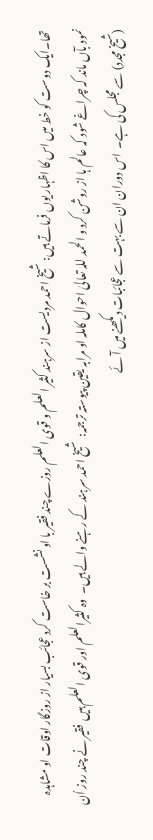تھا۔ایک دوست کو خط میں اس کا اظہار یوں فرماتے ہیں: شیخ احمد مردیست از سرہند کثیر العلم و قوی العلم روزے چند فقیر با او نشست بر خاست کرد عجائب بسیار از روزگار اوقات او مشاہدہ نمود بآں ماند کہ چراغے شود کہ عالم ہا از روشن کرد و الحمد للہ تعالیٰ احوال کاملہ او مرابہ یقین پیوستہ ترجمہ:  شیخ احمد سرہند کے رہنے والے ہیں۔  وہ کثیرالعلم اور قوی العلم ہیں  فقیر نے چند روز اُن (شیخ مجدد) سے مجلس کی ہے۔  اس دوران ان سے بہت سے عجائبات دیکھنے میں آئے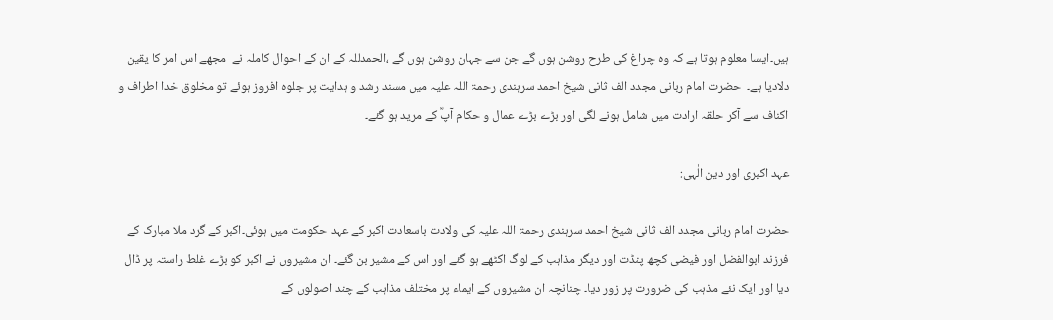ہیں۔ایسا معلوم ہوتا ہے کہ وہ چراغ کی طرح روشن ہوں گے جن سے جہان روشن ہوں گے ،الحمدللہ کے ان کے احوال کاملہ نے  مجھے اس امر کا یقین دلادیا ہے۔  حضرت امام ربانی مجدد الف ثانی شیخ احمد سرہندی رحمۃ اللہ علیہ میں مسند رشد و ہدایت پر جلوہ افروز ہوئے تو مخلوق خدا اطراف و اکناف سے آکر حلقہ ارادت میں شامل ہونے لگی اور بڑے بڑے عمال و حکام آپؒ کے مرید ہو گئے۔

عہد اکبری اور دین الٰہی:

حضرت امام ربانی مجدد الف ثانی شیخ احمد سرہندی رحمۃ اللہ علیہ کی ولادت باسعادت اکبر کے عہد حکومت میں ہوئی۔اکبر کے گرد ملا مبارک کے فرزند ابوالفضل اور فیضی کچھ پنڈت اور دیگر مذاہب کے لوگ اکٹھے ہو گئے اور اس کے مشیر بن گئے۔ ان مشیروں نے اکبر کو بڑے غلط راستہ پر ڈال دیا اور ایک نئے مذہب کی ضرورت پر زور دیا۔ چنانچہ ان مشیروں کے ایماء پر مختلف مذاہب کے چند اصولوں کے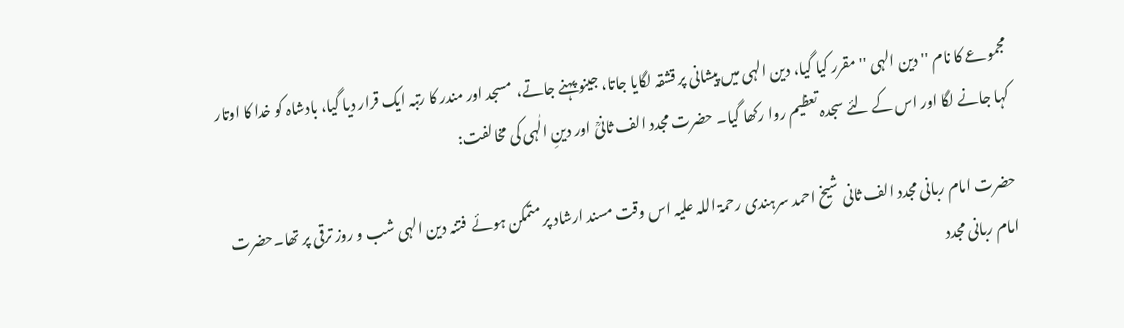مجموعے کا نام '' دین الہی '' مقرر کیا گیا، دین الہی میں پیشانی پر قشقہ لگایا جاتا، جینو پہنے جاتے،  مسجد اور مندر کا رتبہ ایک قرار دیا گیا، بادشاہ کو خدا کا اوتار کہا جانے لگا اور اس کے لئے سجدہ تعظیم روا رکھا گیا۔ حضرت مجدد الف ثانیؒ اور دینِ الٰہی کی مخالفت:

حضرت امام ربانی مجدد الف ثانی شیخ احمد سرہندی رحمۃ اللہ علیہ اس وقت مسند ارشاد پر متمکن ہوئے  فتنہ دین الہی شب و روز ترقی پر تھا۔حضرت امام ربانی مجدد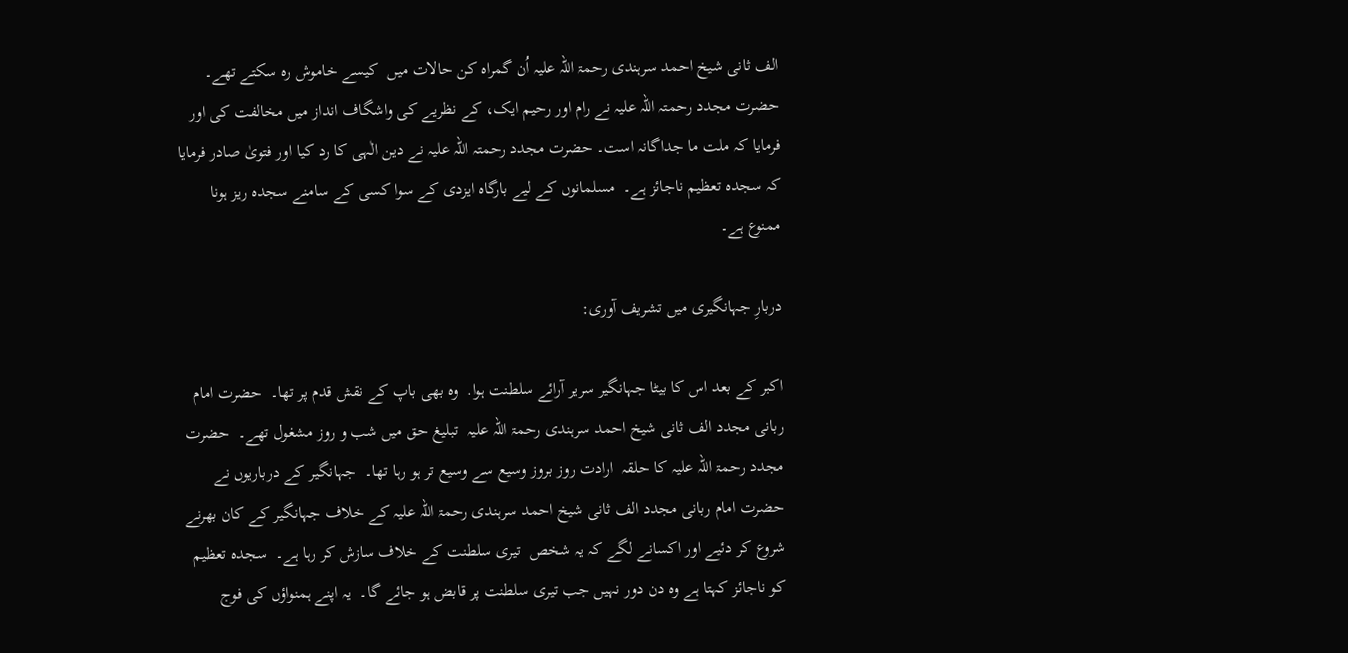الف ثانی شیخ احمد سرہندی رحمۃ اللہ علیہ اُن گمراہ کن حالات میں  کیسے خاموش رہ سکتے تھے۔  حضرت مجدد رحمتہ اللہ علیہ نے رام اور رحیم ایک، کے نظریے کی واشگاف انداز میں مخالفت کی اور فرمایا کہ ملت ما جداگانہ است۔ حضرت مجدد رحمتہ اللہ علیہ نے دین الٰہی کا رد کیا اور فتویٰ صادر فرمایا کہ سجدہ تعظیم ناجائز ہے۔  مسلمانوں کے لیے بارگاہ ایزدی کے سوا کسی کے سامنے سجدہ ریز ہونا ممنوع ہے۔

دربارِ جہانگیری میں تشریف آوری:

اکبر کے بعد اس کا بیٹا جہانگیر سریر آرائے سلطنت ہوا.  وہ بھی باپ کے نقش قدم پر تھا۔  حضرت امام ربانی مجدد الف ثانی شیخ احمد سرہندی رحمۃ اللہ علیہ  تبلیغ حق میں شب و روز مشغول تھے۔  حضرت مجدد رحمۃ اللہ علیہ کا حلقہ  ارادت روز بروز وسیع سے وسیع تر ہو رہا تھا۔  جہانگیر کے درباریوں نے حضرت امام ربانی مجدد الف ثانی شیخ احمد سرہندی رحمۃ اللہ علیہ کے خلاف جہانگیر کے کان بھرنے شروع کر دئیے اور اکسانے لگے کہ یہ شخص  تیری سلطنت کے خلاف سازش کر رہا ہے۔  سجدہ تعظیم کو ناجائز کہتا ہے وہ دن دور نہیں جب تیری سلطنت پر قابض ہو جائے گا۔  یہ اپنے ہمنواؤں کی فوج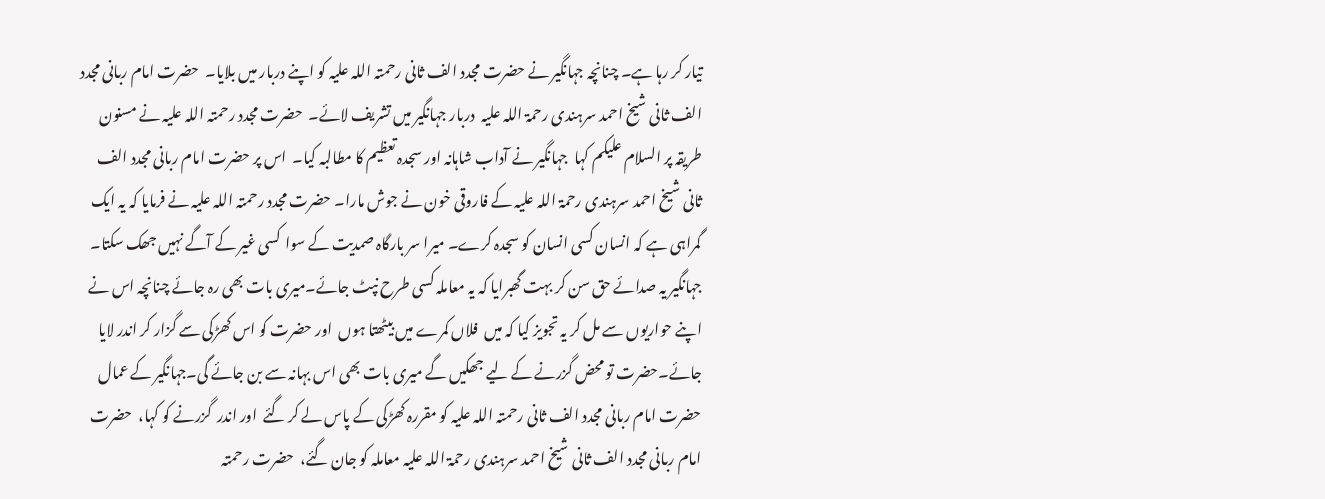تیار کر رہا ہے۔ چنانچہ جہانگیر نے حضرت مجدد الف ثانی رحمتہ اللہ علیہ کو اپنے دربار میں بلایا۔  حضرت امام ربانی مجدد الف ثانی شیخ احمد سرہندی رحمۃ اللہ علیہ  دربار جہانگیر میں تشریف لائے۔  حضرت مجدد رحمتہ اللہ علیہ نے مسنون طریقہ پر السلام علیکم کہا  جہانگیر نے آداب شاہانہ اور سجدہ تعظیم کا مطالبہ کیا۔  اس پر حضرت امام ربانی مجدد الف ثانی شیخ احمد سرہندی رحمۃ اللہ علیہ کے فاروقی خون نے جوش مارا۔ حضرت مجدد رحمتہ اللہ علیہ نے فرمایا کہ یہ ایک گمراہی ہے کہ انسان کسی انسان کو سجدہ کرے۔ میرا سر بارگاہ صمدیت کے سوا  کسی غیر کے آگے نہیں جھک سکتا۔  جہانگیر یہ صدائے حق سن کر بہت گھبرایا کہ یہ معاملہ کسی طرح نپٹ جائے۔میری بات بھی رہ جائے چنانچہ اس نے اپنے حواریوں سے مل کر یہ تجویز کیا کہ میں  فلاں کمرے میں بیٹھتا ہوں  اور حضرت کو اس کھڑکی سے گزار کر اندر لایا جائے۔حضرت تو محض گزرنے کے لیے جھکیں گے میری بات بھی اس بہانہ سے بن جائے گی۔جہانگیر کے عمال  حضرت امام ربانی مجدد الف ثانی رحمتہ اللہ علیہ کو مقررہ کھڑکی کے پاس لے کر گئے  اور اندر  گزرنے کو کہا،  حضرت امام ربانی مجدد الف ثانی شیخ احمد سرہندی رحمۃ اللہ علیہ معاملہ کو جان گئے،  حضرت رحمتہ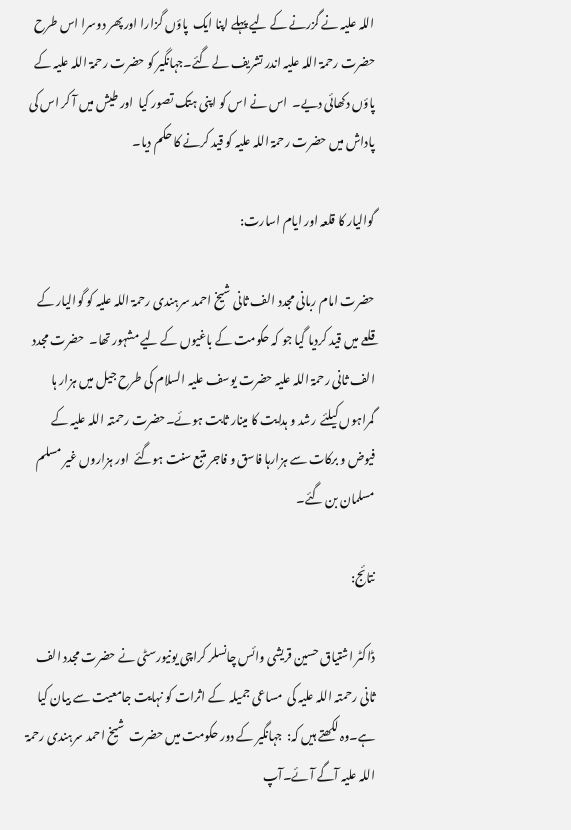اللہ علیہ نے گزرنے کے لیے پہلے اپنا ایک  پاؤں گزارا اور پھر دوسرا اس طرح حضرت رحمۃ اللہ علیہ اندر تشریف لے گئے۔جہانگیر کو حضرت رحمۃ اللہ علیہ کے پاؤں دکھائی دیے۔  اس نے اس کو اپنی ہتک تصور کیا  اور طیش میں آ کر اس کی پاداش میں حضرت رحمۃ اللہ علیہ کو قید کرنے کا حکم دیا۔

گوالیار کا قلعہ اور ایام اسارت:

حضرت امام ربانی مجدد الف ثانی شیخ احمد سرہندی رحمۃ اللہ علیہ کو گوالیار کے قلعے میں قید کردیا گیا جو کہ حکومت کے باغیوں کے لیے مشہور تھا۔  حضرت مجدد الف ثانی رحمۃ اللہ علیہ حضرت یوسف علیہ السلام کی طرح جیل میں ہزار ہا گمراہوں کیلئے  رشد و ہدایت کا مینار ثابت ہوئے۔حضرت رحمتہ اللہ علیہ کے فیوض و برکات سے ہزارہا فاسق و فاجر متبع سنت ہوگئے  اور ہزاروں غیر مسلم مسلمان بن گئے۔

نتائج:

ڈاکٹر اشتیاق حسین قریشی وائس چانسلر کراچی یونیورسٹی نے حضرت مجدد الف ثانی رحمتہ اللہ علیہ کی  مساعی جمیلہ  کے اثرات کو نہایت جامعیت سے بیان کیا ہے۔وہ لکھتے ہیں کہ:  جہانگیر کے دور حکومت میں حضرت  شیخ احمد سرہندی رحمۃ اللہ علیہ آگے آئے۔آپ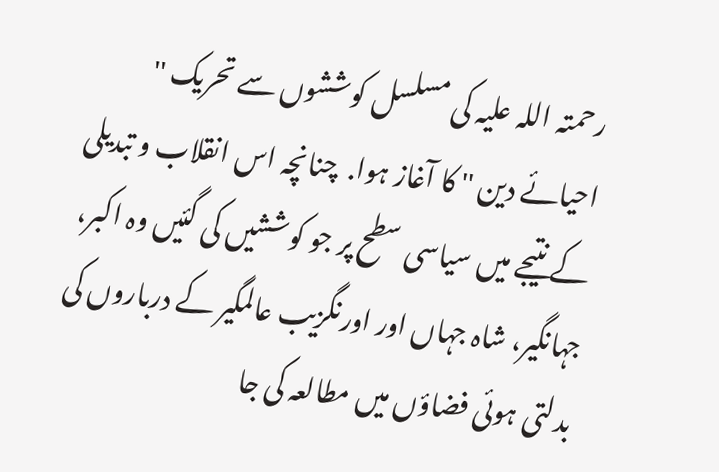رحمتہ اللہ علیہ کی مسلسل کوششوں سے تحریک '' احیائے دین '' کا آغاز ہوا.  چنانچہ اس انقلاب و تبدیلی کے نتیجے میں سیاسی سطح پر جو کوششیں کی گئیں وہ اکبر، جہانگیر، شاہ جہاں اور اورنگزیب عالمگیر کے درباروں کی بدلتی ہوئی فضاؤں میں مطالعہ کی جا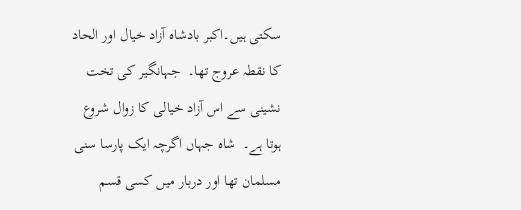سکتی ہیں۔اکبر بادشاہ آزاد خیال اور الحاد کا نقطہ عروج تھا۔  جہانگیر کی تخت نشینی سے اس آزاد خیالی کا زوال شروع ہوتا ہے۔  شاہ جہاں اگرچہ ایک پارسا سنی مسلمان تھا اور دربار میں کسی قسم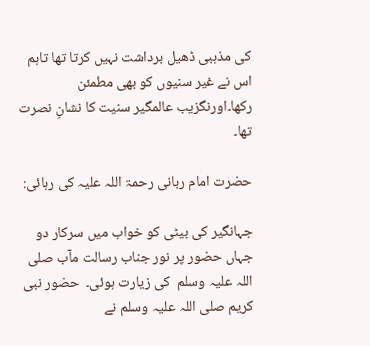کی مذہبی ڈھیل برداشت نہیں کرتا تھا تاہم  اس نے غیر سنیوں کو بھی مطمئن رکھا۔اورنگزیب عالمگیر سنیت کا نشانِ نصرت تھا۔

حضرت امام ربانی رحمۃ اللہ علیہ کی رہائی:

جہانگیر کی بیٹی کو خواب میں سرکار دو جہاں حضور پر نور جناب رسالت مآب صلی اللہ علیہ وسلم  کی زیارت ہوئی۔  حضور نبی کریم صلی اللہ علیہ وسلم نے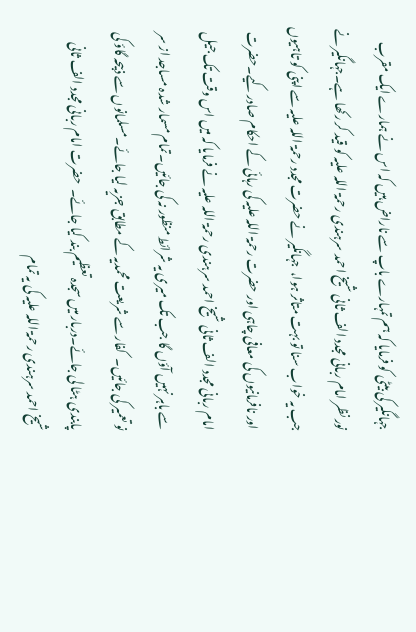جہانگیر کی بیٹی کو فرمایا کہ ہم تمہارے باپ سے ناراض ہیں کہ اس نے ہمارے ایک مقرب نور نظر امام ربانی مجدد الف ثانی شیخ احمد سرہندی رحمۃ اللہ علیہ کو قید کر رکھا ہے۔جہانگیر نے جب یہ خواب سنا تو بہت متاثر ہوا،  جہانگیر نے حضرت مجدد رحمۃ اللہ علیہ سے اپنی کو تاہیوں اور نافرمانیوں کی معافی چاہی اور حضرت رحمۃ اللہ علیہ کی رہائی کے احکام صادر کیے۔حضرت امام ربانی مجدد الف ثانی شیخ احمد سرہندی رحمۃ اللہ علیہ نے فرمایا کہ میں اس وقت تک جیل سے باہر نہیں آؤں گا جب تک میری یہ شرائط منظور نہ کی جائیں۔تمام مسمار شدہ مساجد از سر نو تعمیر کی جائیں۔  کفار سے شریعت محمدیہ کے مطابق جزیہ لیا جائے۔مسلمانوں سے ذبیحہ گاؤ کی پابندی ہٹا لی جائے۔دربار میں سجدہ تعظیم بند کیا جائے۔  حضرت امام ربانی مجدد الف ثانی شیخ احمد سرہندی رحمۃ اللہ علیہ کی یہ تمام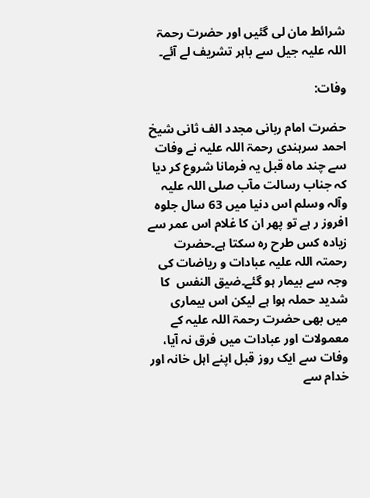شرائط مان لی گئیں اور حضرت رحمۃ اللہ علیہ جیل سے باہر تشریف لے آئے۔

وفات:

حضرت امام ربانی مجدد الف ثانی شیخ احمد سرہندی رحمۃ اللہ علیہ نے وفات سے چند ماہ قبل یہ فرمانا شروع کر دیا  کہ جناب رسالت مآب صلی اللہ علیہ وآلہ وسلم اس دنیا میں 63 سال جلوہ افروز ر ہے تو پھر ان کا غلام اس عمر سے زیادہ کس طرح رہ سکتا ہے۔حضرت رحمتہ اللہ علیہ عبادات و ریاضات کی وجہ سے بیمار ہو گئے۔ضیق النفس  کا شدید حملہ ہوا ہے لیکن اس بیماری میں بھی حضرت رحمۃ اللہ علیہ کے معمولات اور عبادات میں فرق نہ آیا،  وفات سے ایک روز قبل اپنے اہل خانہ اور خدام سے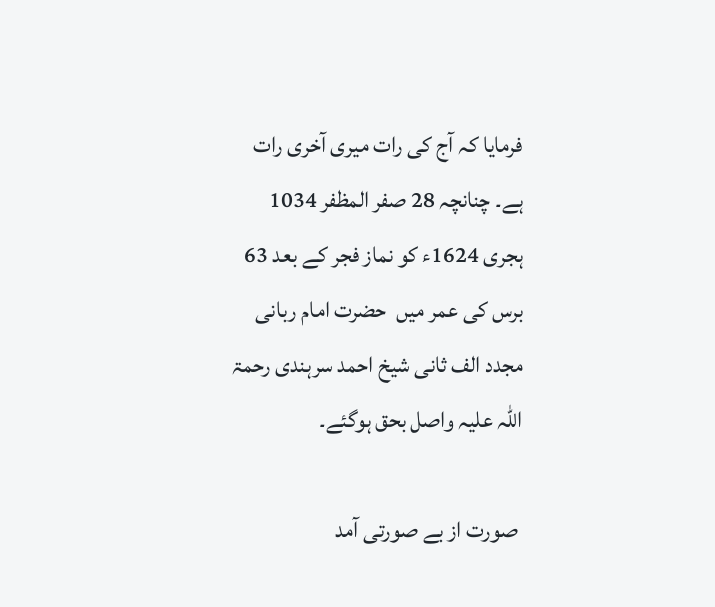فرمایا کہ آج کی رات میری آخری رات ہے۔ چنانچہ 28 صفر المظفر 1034 ہجری 1624ء کو نماز فجر کے بعد 63 برس کی عمر میں  حضرت امام ربانی مجدد الف ثانی شیخ احمد سرہندی رحمۃ اللہ علیہ واصل بحق ہوگئے۔

 صورت از بے صورتی آمد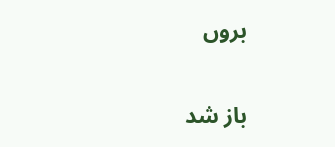بروں

باز شد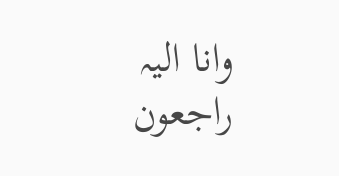وانا الیہ راجعون